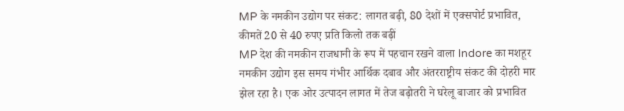MP के नमकीन उद्योग पर संकट: लागत बढ़ी, 80 देशों में एक्सपोर्ट प्रभावित, कीमतें 20 से 40 रुपए प्रति किलो तक बढ़ीं
MP देश की नमकीन राजधानी के रूप में पहचान रखने वाला Indore का मशहूर नमकीन उद्योग इस समय गंभीर आर्थिक दबाव और अंतरराष्ट्रीय संकट की दोहरी मार झेल रहा है। एक ओर उत्पादन लागत में तेज बढ़ोतरी ने घरेलू बाजार को प्रभावित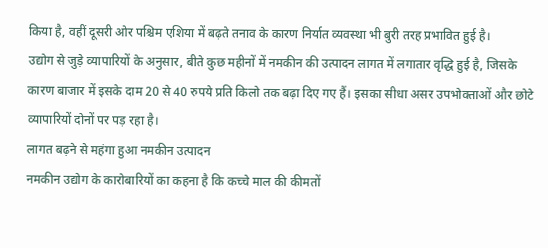किया है, वहीं दूसरी ओर पश्चिम एशिया में बढ़ते तनाव के कारण निर्यात व्यवस्था भी बुरी तरह प्रभावित हुई है।
उद्योग से जुड़े व्यापारियों के अनुसार, बीते कुछ महीनों में नमकीन की उत्पादन लागत में लगातार वृद्धि हुई है, जिसके कारण बाजार में इसके दाम 20 से 40 रुपये प्रति किलो तक बढ़ा दिए गए हैं। इसका सीधा असर उपभोक्ताओं और छोटे व्यापारियों दोनों पर पड़ रहा है।
लागत बढ़ने से महंगा हुआ नमकीन उत्पादन
नमकीन उद्योग के कारोबारियों का कहना है कि कच्चे माल की कीमतों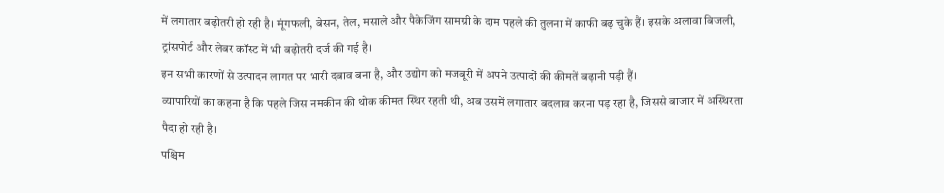में लगातार बढ़ोतरी हो रही है। मूंगफली, बेसन, तेल, मसाले और पैकेजिंग सामग्री के दाम पहले की तुलना में काफी बढ़ चुके हैं। इसके अलावा बिजली, ट्रांसपोर्ट और लेबर कॉस्ट में भी बढ़ोतरी दर्ज की गई है।
इन सभी कारणों से उत्पादन लागत पर भारी दबाव बना है, और उद्योग को मजबूरी में अपने उत्पादों की कीमतें बढ़ानी पड़ी हैं।
व्यापारियों का कहना है कि पहले जिस नमकीन की थोक कीमत स्थिर रहती थी, अब उसमें लगातार बदलाव करना पड़ रहा है, जिससे बाजार में अस्थिरता पैदा हो रही है।
पश्चिम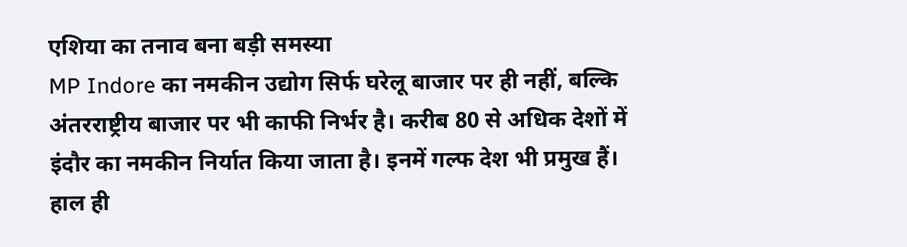एशिया का तनाव बना बड़ी समस्या
MP Indore का नमकीन उद्योग सिर्फ घरेलू बाजार पर ही नहीं, बल्कि अंतरराष्ट्रीय बाजार पर भी काफी निर्भर है। करीब 80 से अधिक देशों में इंदौर का नमकीन निर्यात किया जाता है। इनमें गल्फ देश भी प्रमुख हैं।
हाल ही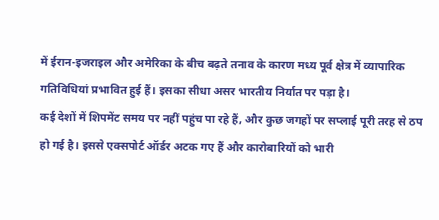में ईरान-इजराइल और अमेरिका के बीच बढ़ते तनाव के कारण मध्य पूर्व क्षेत्र में व्यापारिक गतिविधियां प्रभावित हुई हैं। इसका सीधा असर भारतीय निर्यात पर पड़ा है।
कई देशों में शिपमेंट समय पर नहीं पहुंच पा रहे हैं, और कुछ जगहों पर सप्लाई पूरी तरह से ठप हो गई है। इससे एक्सपोर्ट ऑर्डर अटक गए हैं और कारोबारियों को भारी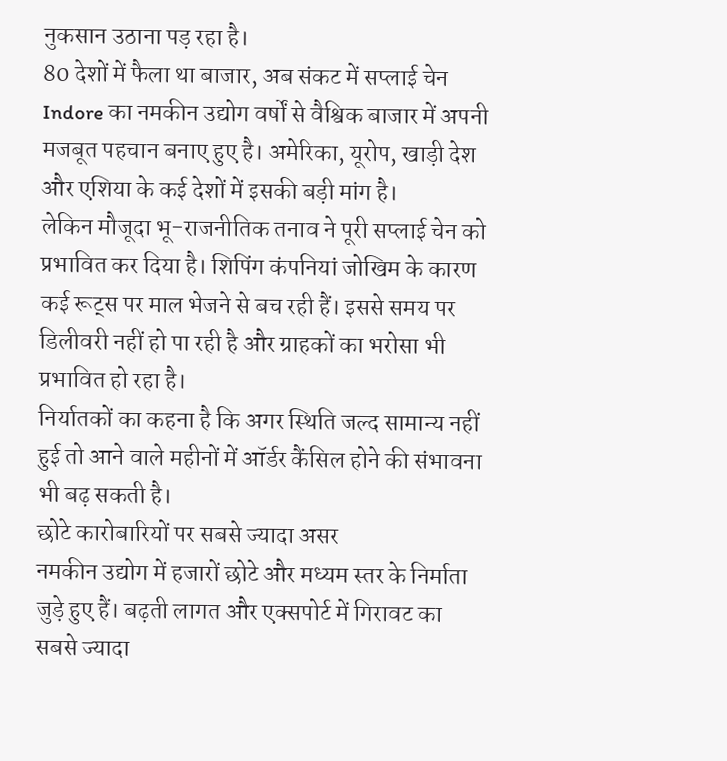नुकसान उठाना पड़ रहा है।
80 देशों में फैला था बाजार, अब संकट में सप्लाई चेन
Indore का नमकीन उद्योग वर्षों से वैश्विक बाजार में अपनी मजबूत पहचान बनाए हुए है। अमेरिका, यूरोप, खाड़ी देश और एशिया के कई देशों में इसकी बड़ी मांग है।
लेकिन मौजूदा भू-राजनीतिक तनाव ने पूरी सप्लाई चेन को प्रभावित कर दिया है। शिपिंग कंपनियां जोखिम के कारण कई रूट्स पर माल भेजने से बच रही हैं। इससे समय पर डिलीवरी नहीं हो पा रही है और ग्राहकों का भरोसा भी प्रभावित हो रहा है।
निर्यातकों का कहना है कि अगर स्थिति जल्द सामान्य नहीं हुई तो आने वाले महीनों में ऑर्डर कैंसिल होने की संभावना भी बढ़ सकती है।
छोटे कारोबारियों पर सबसे ज्यादा असर
नमकीन उद्योग में हजारों छोटे और मध्यम स्तर के निर्माता जुड़े हुए हैं। बढ़ती लागत और एक्सपोर्ट में गिरावट का सबसे ज्यादा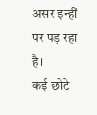असर इन्हीं पर पड़ रहा है।
कई छोटे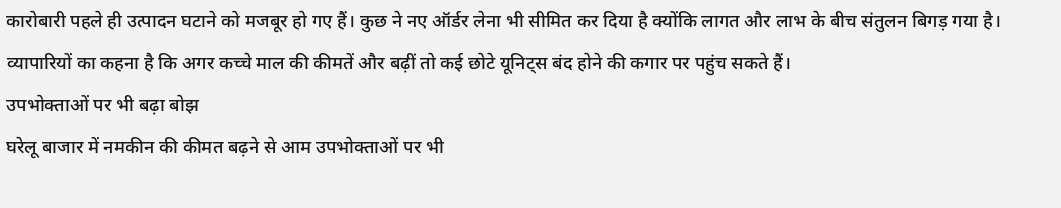कारोबारी पहले ही उत्पादन घटाने को मजबूर हो गए हैं। कुछ ने नए ऑर्डर लेना भी सीमित कर दिया है क्योंकि लागत और लाभ के बीच संतुलन बिगड़ गया है।
व्यापारियों का कहना है कि अगर कच्चे माल की कीमतें और बढ़ीं तो कई छोटे यूनिट्स बंद होने की कगार पर पहुंच सकते हैं।
उपभोक्ताओं पर भी बढ़ा बोझ
घरेलू बाजार में नमकीन की कीमत बढ़ने से आम उपभोक्ताओं पर भी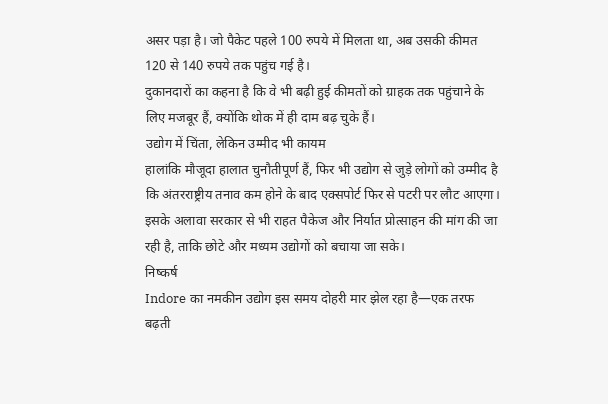असर पड़ा है। जो पैकेट पहले 100 रुपये में मिलता था, अब उसकी कीमत 120 से 140 रुपये तक पहुंच गई है।
दुकानदारों का कहना है कि वे भी बढ़ी हुई कीमतों को ग्राहक तक पहुंचाने के लिए मजबूर हैं, क्योंकि थोक में ही दाम बढ़ चुके हैं।
उद्योग में चिंता, लेकिन उम्मीद भी कायम
हालांकि मौजूदा हालात चुनौतीपूर्ण हैं, फिर भी उद्योग से जुड़े लोगों को उम्मीद है कि अंतरराष्ट्रीय तनाव कम होने के बाद एक्सपोर्ट फिर से पटरी पर लौट आएगा।
इसके अलावा सरकार से भी राहत पैकेज और निर्यात प्रोत्साहन की मांग की जा रही है, ताकि छोटे और मध्यम उद्योगों को बचाया जा सके।
निष्कर्ष
Indore का नमकीन उद्योग इस समय दोहरी मार झेल रहा है—एक तरफ बढ़ती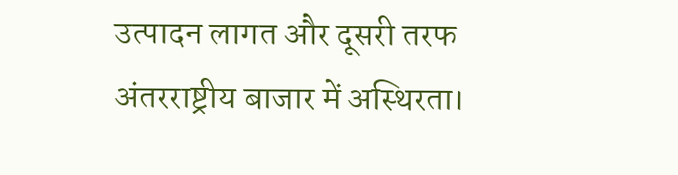उत्पादन लागत और दूसरी तरफ अंतरराष्ट्रीय बाजार में अस्थिरता।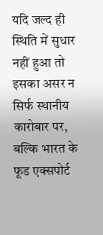यदि जल्द ही स्थिति में सुधार नहीं हुआ तो इसका असर न सिर्फ स्थानीय कारोबार पर, बल्कि भारत के फूड एक्सपोर्ट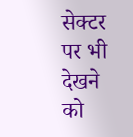सेक्टर पर भी देखने को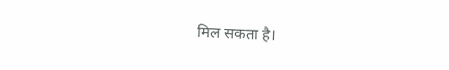मिल सकता है।